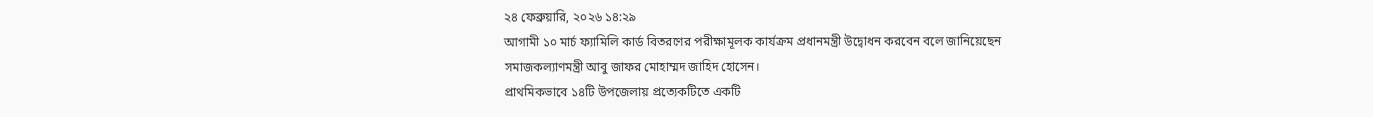২৪ ফেব্রুয়ারি, ২০২৬ ১৪:২৯
আগামী ১০ মার্চ ফ্যামিলি কার্ড বিতরণের পরীক্ষামূলক কার্যক্রম প্রধানমন্ত্রী উদ্বোধন করবেন বলে জানিয়েছেন সমাজকল্যাণমন্ত্রী আবু জাফর মোহাম্মদ জাহিদ হোসেন।
প্রাথমিকভাবে ১৪টি উপজেলায় প্রত্যেকটিতে একটি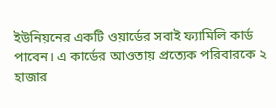ইউনিয়নের একটি ওয়ার্ডের সবাই ফ্যামিলি কার্ড পাবেন। এ কার্ডের আওতায় প্রত্যেক পরিবারকে ২ হাজার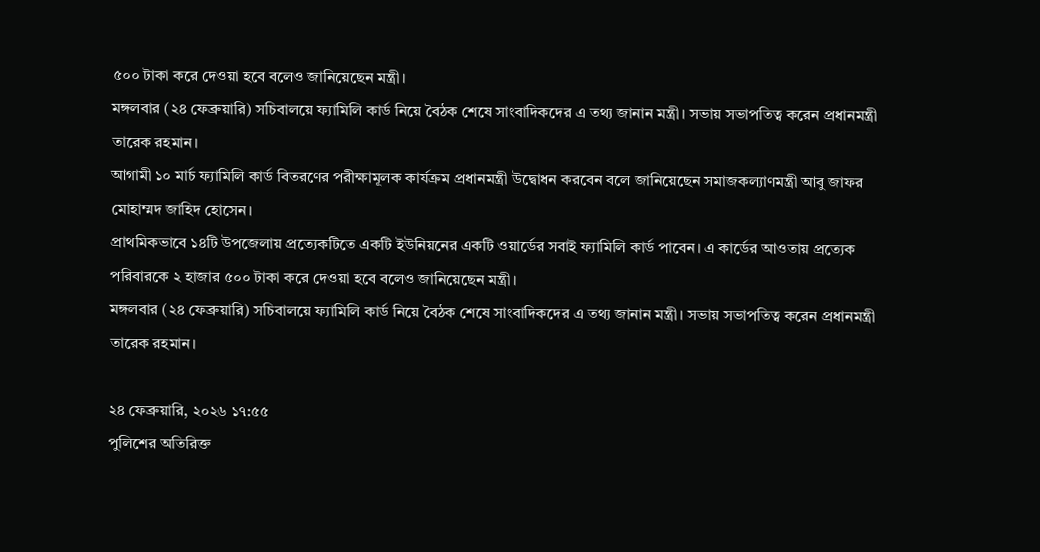৫০০ টাকা করে দেওয়া হবে বলেও জানিয়েছেন মন্ত্রী।
মঙ্গলবার (২৪ ফেব্রুয়ারি) সচিবালয়ে ফ্যামিলি কার্ড নিয়ে বৈঠক শেষে সাংবাদিকদের এ তথ্য জানান মন্ত্রী। সভায় সভাপতিত্ব করেন প্রধানমন্ত্রী তারেক রহমান।
আগামী ১০ মার্চ ফ্যামিলি কার্ড বিতরণের পরীক্ষামূলক কার্যক্রম প্রধানমন্ত্রী উদ্বোধন করবেন বলে জানিয়েছেন সমাজকল্যাণমন্ত্রী আবু জাফর মোহাম্মদ জাহিদ হোসেন।
প্রাথমিকভাবে ১৪টি উপজেলায় প্রত্যেকটিতে একটি ইউনিয়নের একটি ওয়ার্ডের সবাই ফ্যামিলি কার্ড পাবেন। এ কার্ডের আওতায় প্রত্যেক পরিবারকে ২ হাজার ৫০০ টাকা করে দেওয়া হবে বলেও জানিয়েছেন মন্ত্রী।
মঙ্গলবার (২৪ ফেব্রুয়ারি) সচিবালয়ে ফ্যামিলি কার্ড নিয়ে বৈঠক শেষে সাংবাদিকদের এ তথ্য জানান মন্ত্রী। সভায় সভাপতিত্ব করেন প্রধানমন্ত্রী তারেক রহমান।

২৪ ফেব্রুয়ারি, ২০২৬ ১৭:৫৫
পুলিশের অতিরিক্ত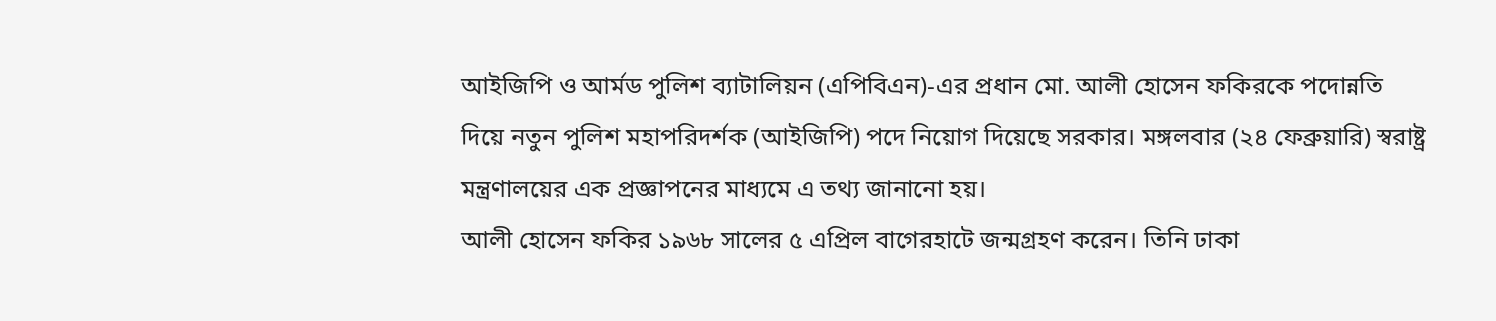আইজিপি ও আর্মড পুলিশ ব্যাটালিয়ন (এপিবিএন)-এর প্রধান মো. আলী হোসেন ফকিরকে পদোন্নতি দিয়ে নতুন পুলিশ মহাপরিদর্শক (আইজিপি) পদে নিয়োগ দিয়েছে সরকার। মঙ্গলবার (২৪ ফেব্রুয়ারি) স্বরাষ্ট্র মন্ত্রণালয়ের এক প্রজ্ঞাপনের মাধ্যমে এ তথ্য জানানো হয়।
আলী হোসেন ফকির ১৯৬৮ সালের ৫ এপ্রিল বাগেরহাটে জন্মগ্রহণ করেন। তিনি ঢাকা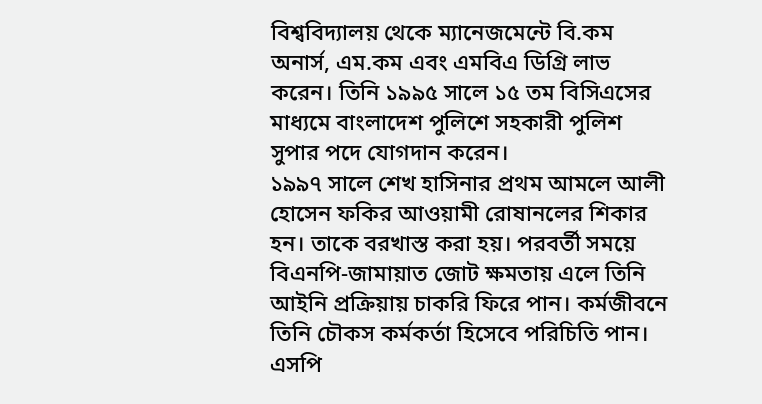বিশ্ববিদ্যালয় থেকে ম্যানেজমেন্টে বি.কম অনার্স, এম.কম এবং এমবিএ ডিগ্রি লাভ করেন। তিনি ১৯৯৫ সালে ১৫ তম বিসিএসের মাধ্যমে বাংলাদেশ পুলিশে সহকারী পুলিশ সুপার পদে যোগদান করেন।
১৯৯৭ সালে শেখ হাসিনার প্রথম আমলে আলী হোসেন ফকির আওয়ামী রোষানলের শিকার হন। তাকে বরখাস্ত করা হয়। পরবর্তী সময়ে বিএনপি-জামায়াত জোট ক্ষমতায় এলে তিনি আইনি প্রক্রিয়ায় চাকরি ফিরে পান। কর্মজীবনে তিনি চৌকস কর্মকর্তা হিসেবে পরিচিতি পান। এসপি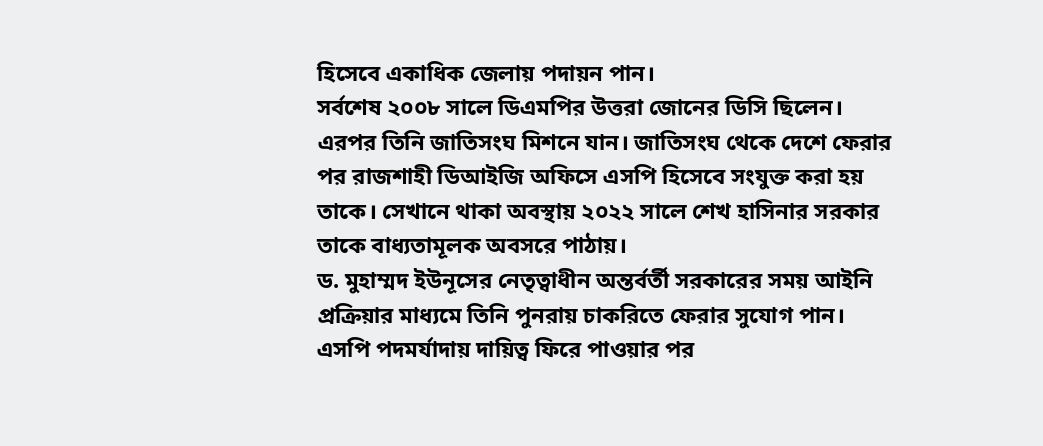হিসেবে একাধিক জেলায় পদায়ন পান।
সর্বশেষ ২০০৮ সালে ডিএমপির উত্তরা জোনের ডিসি ছিলেন। এরপর তিনি জাতিসংঘ মিশনে যান। জাতিসংঘ থেকে দেশে ফেরার পর রাজশাহী ডিআইজি অফিসে এসপি হিসেবে সংযুক্ত করা হয় তাকে। সেখানে থাকা অবস্থায় ২০২২ সালে শেখ হাসিনার সরকার তাকে বাধ্যতামূলক অবসরে পাঠায়।
ড. মুহাম্মদ ইউনূসের নেতৃত্বাধীন অন্তর্বর্তী সরকারের সময় আইনি প্রক্রিয়ার মাধ্যমে তিনি পুনরায় চাকরিতে ফেরার সুযোগ পান। এসপি পদমর্যাদায় দায়িত্ব ফিরে পাওয়ার পর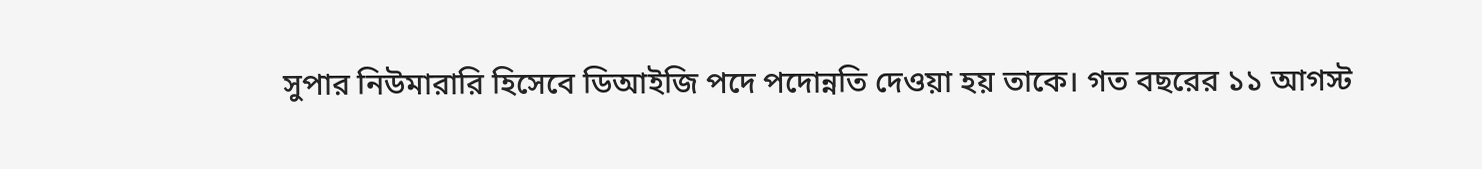সুপার নিউমারারি হিসেবে ডিআইজি পদে পদোন্নতি দেওয়া হয় তাকে। গত বছরের ১১ আগস্ট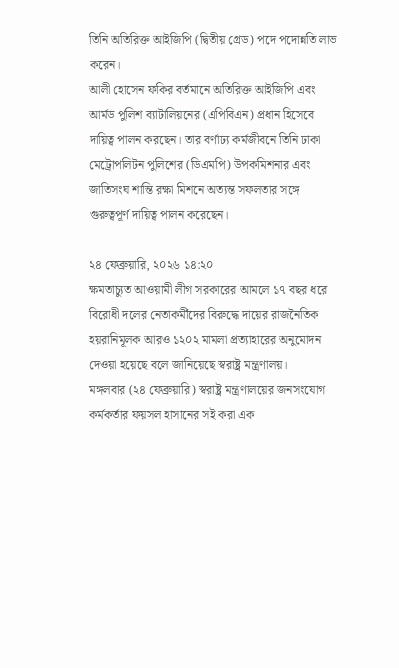তিনি অতিরিক্ত আইজিপি (দ্বিতীয় গ্রেড) পদে পদোন্নতি লাভ করেন।
আলী হোসেন ফকির বর্তমানে অতিরিক্ত আইজিপি এবং আর্মড পুলিশ ব্যাটালিয়নের (এপিবিএন) প্রধান হিসেবে দায়িত্ব পালন করছেন। তার বর্ণাঢ্য কর্মজীবনে তিনি ঢাকা মেট্রোপলিটন পুলিশের (ডিএমপি) উপকমিশনার এবং জাতিসংঘ শান্তি রক্ষা মিশনে অত্যন্ত সফলতার সঙ্গে গুরুত্বপূর্ণ দায়িত্ব পালন করেছেন।

২৪ ফেব্রুয়ারি, ২০২৬ ১৪:২০
ক্ষমতাচ্যুত আওয়ামী লীগ সরকারের আমলে ১৭ বছর ধরে বিরোধী দলের নেতাকর্মীদের বিরুদ্ধে দায়ের রাজনৈতিক হয়রানিমূলক আরও ১২০২ মামলা প্রত্যাহারের অনুমোদন দেওয়া হয়েছে বলে জানিয়েছে স্বরাষ্ট্র মন্ত্রণালয়।
মঙ্গলবার (২৪ ফেব্রুয়ারি) স্বরাষ্ট্র মন্ত্রণালয়ের জনসংযোগ কর্মকর্তার ফয়সল হাসানের সই করা এক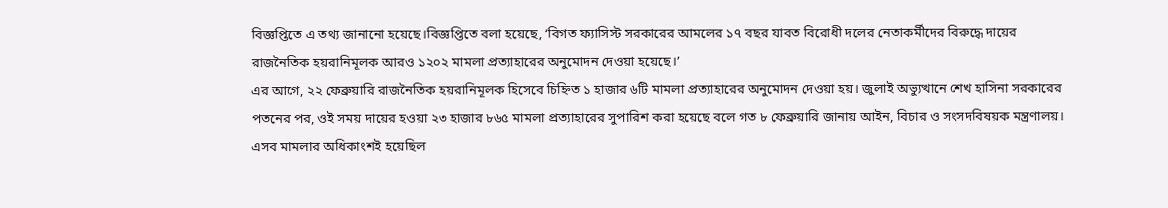বিজ্ঞপ্তিতে এ তথ্য জানানো হয়েছে।বিজ্ঞপ্তিতে বলা হয়েছে, ‘বিগত ফ্যাসিস্ট সরকারের আমলের ১৭ বছর যাবত বিরোধী দলের নেতাকর্মীদের বিরুদ্ধে দায়ের রাজনৈতিক হয়রানিমূলক আরও ১২০২ মামলা প্রত্যাহারের অনুমোদন দেওয়া হয়েছে।’
এর আগে, ২২ ফেব্রুয়ারি রাজনৈতিক হয়রানিমূলক হিসেবে চিহ্নিত ১ হাজার ৬টি মামলা প্রত্যাহারের অনুমোদন দেওয়া হয়। জুলাই অভ্যুত্থানে শেখ হাসিনা সরকারের পতনের পর, ওই সময় দায়ের হওয়া ২৩ হাজার ৮৬৫ মামলা প্রত্যাহারের সুপারিশ করা হয়েছে বলে গত ৮ ফেব্রুয়ারি জানায় আইন, বিচার ও সংসদবিষয়ক মন্ত্রণালয়।
এসব মামলার অধিকাংশই হয়েছিল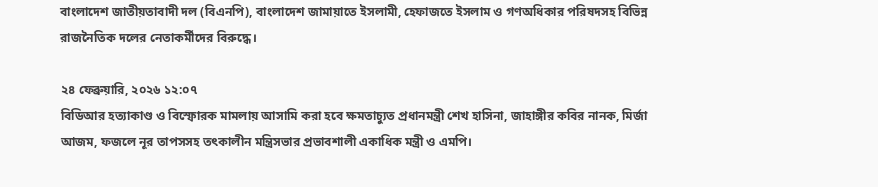বাংলাদেশ জাতীয়তাবাদী দল (বিএনপি), বাংলাদেশ জামায়াতে ইসলামী, হেফাজতে ইসলাম ও গণঅধিকার পরিষদসহ বিভিন্ন রাজনৈতিক দলের নেতাকর্মীদের বিরুদ্ধে।

২৪ ফেব্রুয়ারি, ২০২৬ ১২:০৭
বিডিআর হত্যাকাণ্ড ও বিস্ফোরক মামলায় আসামি করা হবে ক্ষমতাচ্যুত প্রধানমন্ত্রী শেখ হাসিনা, জাহাঙ্গীর কবির নানক, মির্জা আজম, ফজলে নূর তাপসসহ তৎকালীন মন্ত্রিসভার প্রভাবশালী একাধিক মন্ত্রী ও এমপি।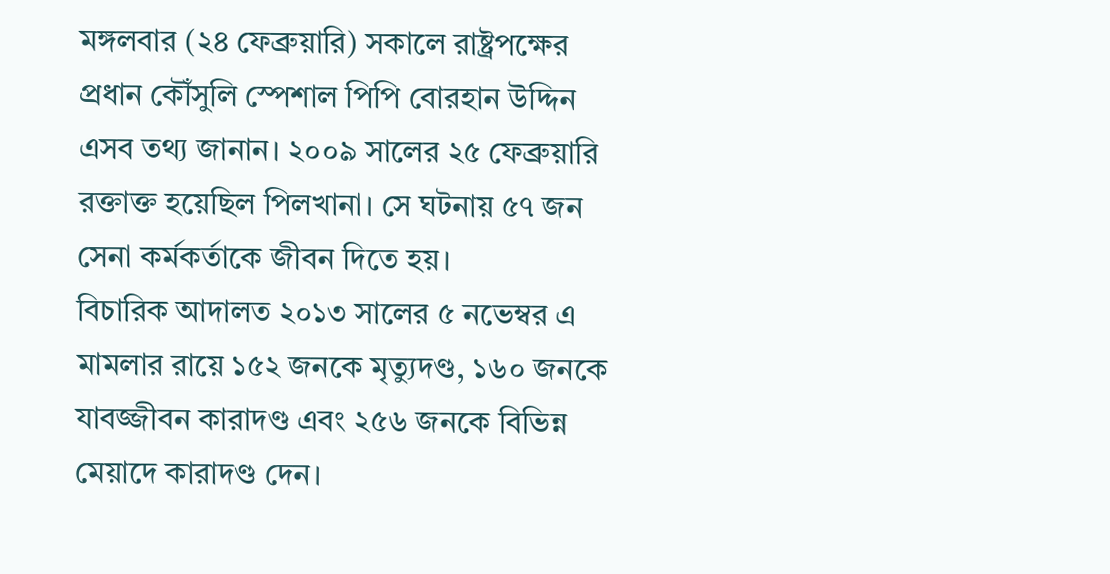মঙ্গলবার (২৪ ফেব্রুয়ারি) সকালে রাষ্ট্রপক্ষের প্রধান কৌঁসুলি স্পেশাল পিপি বোরহান উদ্দিন এসব তথ্য জানান। ২০০৯ সালের ২৫ ফেব্রুয়ারি রক্তাক্ত হয়েছিল পিলখানা। সে ঘটনায় ৫৭ জন সেনা কর্মকর্তাকে জীবন দিতে হয়।
বিচারিক আদালত ২০১৩ সালের ৫ নভেম্বর এ মামলার রায়ে ১৫২ জনকে মৃত্যুদণ্ড, ১৬০ জনকে যাবজ্জীবন কারাদণ্ড এবং ২৫৬ জনকে বিভিন্ন মেয়াদে কারাদণ্ড দেন।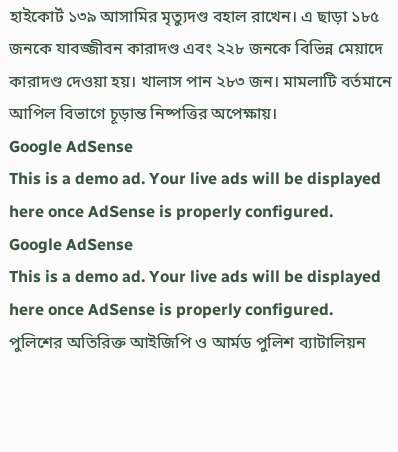হাইকোর্ট ১৩৯ আসামির মৃত্যুদণ্ড বহাল রাখেন। এ ছাড়া ১৮৫ জনকে যাবজ্জীবন কারাদণ্ড এবং ২২৮ জনকে বিভিন্ন মেয়াদে কারাদণ্ড দেওয়া হয়। খালাস পান ২৮৩ জন। মামলাটি বর্তমানে আপিল বিভাগে চূড়ান্ত নিষ্পত্তির অপেক্ষায়।
Google AdSense
This is a demo ad. Your live ads will be displayed here once AdSense is properly configured.
Google AdSense
This is a demo ad. Your live ads will be displayed here once AdSense is properly configured.
পুলিশের অতিরিক্ত আইজিপি ও আর্মড পুলিশ ব্যাটালিয়ন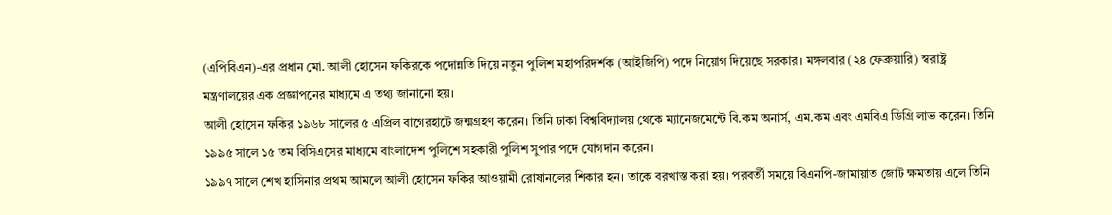(এপিবিএন)-এর প্রধান মো. আলী হোসেন ফকিরকে পদোন্নতি দিয়ে নতুন পুলিশ মহাপরিদর্শক (আইজিপি) পদে নিয়োগ দিয়েছে সরকার। মঙ্গলবার (২৪ ফেব্রুয়ারি) স্বরাষ্ট্র মন্ত্রণালয়ের এক প্রজ্ঞাপনের মাধ্যমে এ তথ্য জানানো হয়।
আলী হোসেন ফকির ১৯৬৮ সালের ৫ এপ্রিল বাগেরহাটে জন্মগ্রহণ করেন। তিনি ঢাকা বিশ্ববিদ্যালয় থেকে ম্যানেজমেন্টে বি.কম অনার্স, এম.কম এবং এমবিএ ডিগ্রি লাভ করেন। তিনি ১৯৯৫ সালে ১৫ তম বিসিএসের মাধ্যমে বাংলাদেশ পুলিশে সহকারী পুলিশ সুপার পদে যোগদান করেন।
১৯৯৭ সালে শেখ হাসিনার প্রথম আমলে আলী হোসেন ফকির আওয়ামী রোষানলের শিকার হন। তাকে বরখাস্ত করা হয়। পরবর্তী সময়ে বিএনপি-জামায়াত জোট ক্ষমতায় এলে তিনি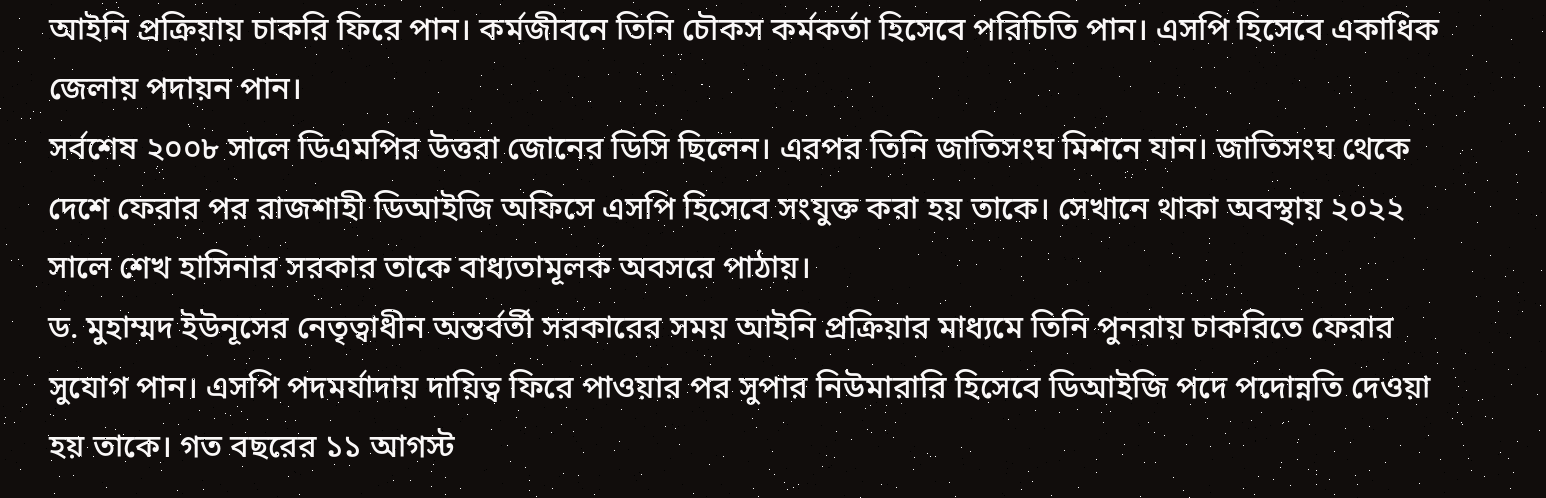আইনি প্রক্রিয়ায় চাকরি ফিরে পান। কর্মজীবনে তিনি চৌকস কর্মকর্তা হিসেবে পরিচিতি পান। এসপি হিসেবে একাধিক জেলায় পদায়ন পান।
সর্বশেষ ২০০৮ সালে ডিএমপির উত্তরা জোনের ডিসি ছিলেন। এরপর তিনি জাতিসংঘ মিশনে যান। জাতিসংঘ থেকে দেশে ফেরার পর রাজশাহী ডিআইজি অফিসে এসপি হিসেবে সংযুক্ত করা হয় তাকে। সেখানে থাকা অবস্থায় ২০২২ সালে শেখ হাসিনার সরকার তাকে বাধ্যতামূলক অবসরে পাঠায়।
ড. মুহাম্মদ ইউনূসের নেতৃত্বাধীন অন্তর্বর্তী সরকারের সময় আইনি প্রক্রিয়ার মাধ্যমে তিনি পুনরায় চাকরিতে ফেরার সুযোগ পান। এসপি পদমর্যাদায় দায়িত্ব ফিরে পাওয়ার পর সুপার নিউমারারি হিসেবে ডিআইজি পদে পদোন্নতি দেওয়া হয় তাকে। গত বছরের ১১ আগস্ট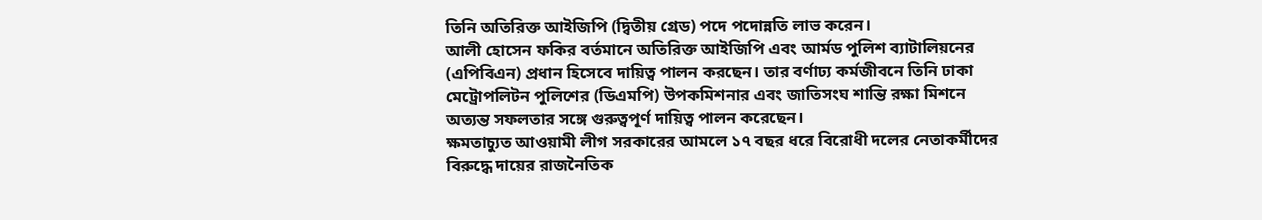তিনি অতিরিক্ত আইজিপি (দ্বিতীয় গ্রেড) পদে পদোন্নতি লাভ করেন।
আলী হোসেন ফকির বর্তমানে অতিরিক্ত আইজিপি এবং আর্মড পুলিশ ব্যাটালিয়নের (এপিবিএন) প্রধান হিসেবে দায়িত্ব পালন করছেন। তার বর্ণাঢ্য কর্মজীবনে তিনি ঢাকা মেট্রোপলিটন পুলিশের (ডিএমপি) উপকমিশনার এবং জাতিসংঘ শান্তি রক্ষা মিশনে অত্যন্ত সফলতার সঙ্গে গুরুত্বপূর্ণ দায়িত্ব পালন করেছেন।
ক্ষমতাচ্যুত আওয়ামী লীগ সরকারের আমলে ১৭ বছর ধরে বিরোধী দলের নেতাকর্মীদের বিরুদ্ধে দায়ের রাজনৈতিক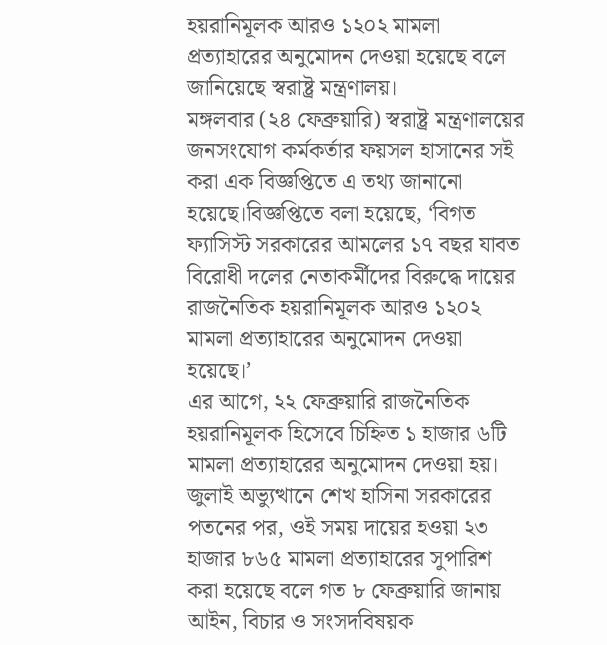হয়রানিমূলক আরও ১২০২ মামলা প্রত্যাহারের অনুমোদন দেওয়া হয়েছে বলে জানিয়েছে স্বরাষ্ট্র মন্ত্রণালয়।
মঙ্গলবার (২৪ ফেব্রুয়ারি) স্বরাষ্ট্র মন্ত্রণালয়ের জনসংযোগ কর্মকর্তার ফয়সল হাসানের সই করা এক বিজ্ঞপ্তিতে এ তথ্য জানানো হয়েছে।বিজ্ঞপ্তিতে বলা হয়েছে, ‘বিগত ফ্যাসিস্ট সরকারের আমলের ১৭ বছর যাবত বিরোধী দলের নেতাকর্মীদের বিরুদ্ধে দায়ের রাজনৈতিক হয়রানিমূলক আরও ১২০২ মামলা প্রত্যাহারের অনুমোদন দেওয়া হয়েছে।’
এর আগে, ২২ ফেব্রুয়ারি রাজনৈতিক হয়রানিমূলক হিসেবে চিহ্নিত ১ হাজার ৬টি মামলা প্রত্যাহারের অনুমোদন দেওয়া হয়। জুলাই অভ্যুত্থানে শেখ হাসিনা সরকারের পতনের পর, ওই সময় দায়ের হওয়া ২৩ হাজার ৮৬৫ মামলা প্রত্যাহারের সুপারিশ করা হয়েছে বলে গত ৮ ফেব্রুয়ারি জানায় আইন, বিচার ও সংসদবিষয়ক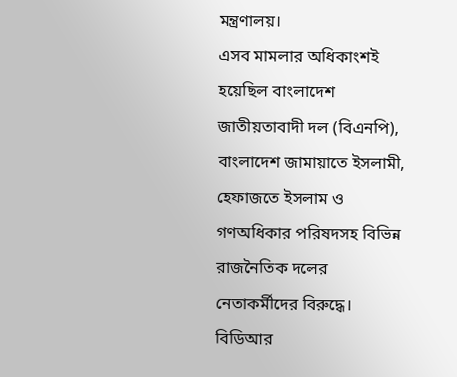মন্ত্রণালয়।
এসব মামলার অধিকাংশই হয়েছিল বাংলাদেশ জাতীয়তাবাদী দল (বিএনপি), বাংলাদেশ জামায়াতে ইসলামী, হেফাজতে ইসলাম ও গণঅধিকার পরিষদসহ বিভিন্ন রাজনৈতিক দলের নেতাকর্মীদের বিরুদ্ধে।
বিডিআর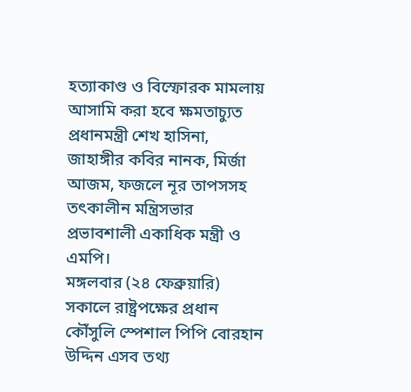হত্যাকাণ্ড ও বিস্ফোরক মামলায় আসামি করা হবে ক্ষমতাচ্যুত প্রধানমন্ত্রী শেখ হাসিনা, জাহাঙ্গীর কবির নানক, মির্জা আজম, ফজলে নূর তাপসসহ তৎকালীন মন্ত্রিসভার প্রভাবশালী একাধিক মন্ত্রী ও এমপি।
মঙ্গলবার (২৪ ফেব্রুয়ারি) সকালে রাষ্ট্রপক্ষের প্রধান কৌঁসুলি স্পেশাল পিপি বোরহান উদ্দিন এসব তথ্য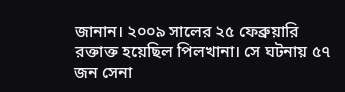জানান। ২০০৯ সালের ২৫ ফেব্রুয়ারি রক্তাক্ত হয়েছিল পিলখানা। সে ঘটনায় ৫৭ জন সেনা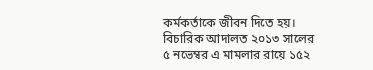কর্মকর্তাকে জীবন দিতে হয়।
বিচারিক আদালত ২০১৩ সালের ৫ নভেম্বর এ মামলার রায়ে ১৫২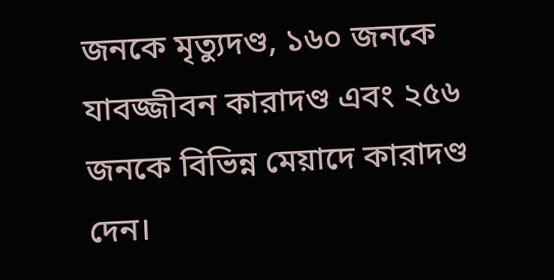জনকে মৃত্যুদণ্ড, ১৬০ জনকে যাবজ্জীবন কারাদণ্ড এবং ২৫৬ জনকে বিভিন্ন মেয়াদে কারাদণ্ড দেন।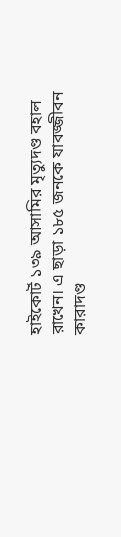হাইকোর্ট ১৩৯ আসামির মৃত্যুদণ্ড বহাল রাখেন। এ ছাড়া ১৮৫ জনকে যাবজ্জীবন কারাদণ্ড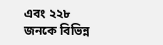এবং ২২৮ জনকে বিভিন্ন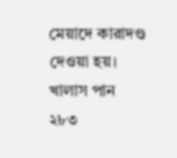মেয়াদে কারাদণ্ড দেওয়া হয়। খালাস পান ২৮৩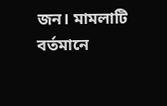জন। মামলাটি বর্তমানে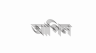আপিল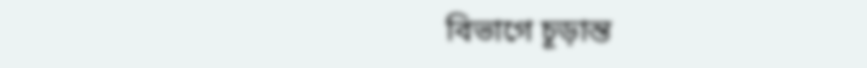বিভাগে চূড়ান্ত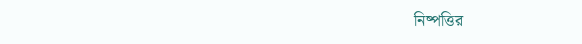নিষ্পত্তির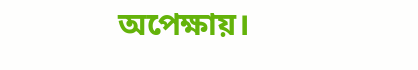অপেক্ষায়।